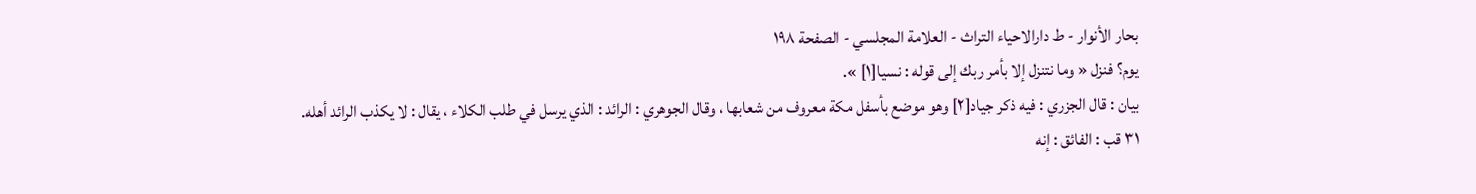بحار الأنوار - ط دارالاحیاء التراث - العلامة المجلسي - الصفحة ١٩٨
يوم؟ فنزل « وما نتنزل إلا بأمر ربك إلى قوله : نسيا[١] ».
بيان : قال الجزري : فيه ذكر جياد[٢] وهو موضع بأسفل مكة معروف من شعابها ، وقال الجوهري : الرائد : الذي يرسل في طلب الكلاء ، يقال : لا يكذب الرائد أهله.
٣١ قب : الفائق : إنه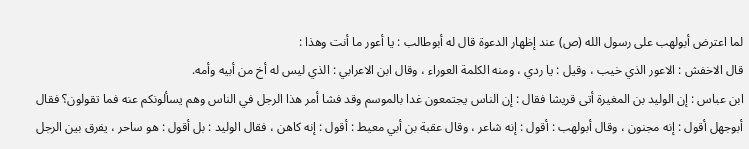لما اعترض أبولهب على رسول الله (ص) عند إظهار الدعوة قال له أبوطالب : يا أعور ما أنت وهذا :
قال الاخفش : الاعور الذي خيب ، وقيل : يا ردي ، ومنه الكلمة العوراء ، وقال ابن الاعرابي : الذي ليس له أخ من أبيه وأمه.
ابن عباس : إن الوليد بن المغيرة أتى قريشا فقال : إن الناس يجتمعون غدا بالموسم وقد فشا أمر هذا الرجل في الناس وهم يسألونكم عنه فما تقولون؟ فقال أبوجهل أقول : إنه مجنون ، وقال أبولهب : أقول : إنه شاعر ، وقال عقبة بن أبي معيط : أقول : إنه كاهن ، فقال الوليد : بل أقول : هو ساحر ، يفرق بين الرجل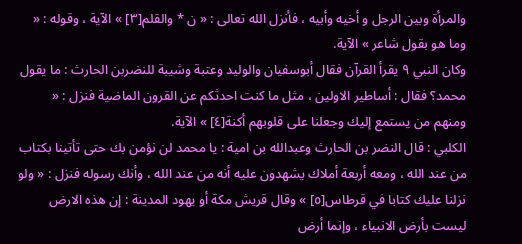والمرأة وبين الرجل و أخيه وأبيه ، فأنزل الله تعالى : « ن * والقلم[٣] » الآية ، وقوله : « وما هو بقول شاعر » الآية.
وكان النبي ٩ يقرأ القرآن فقال أبوسفيان والوليد وعتبة وشيبة للنضربن الحارث : ما يقول محمد؟ فقال : أساطير الاولين ، مثل ما كنت احدثكم عن القرون الماضية فنزل : « ومنهم من يستمع إليك وجعلنا على قلوبهم أكنة[٤] » الآية.
الكلبي : قال النضر بن الحارث وعبدالله بن امية : يا محمد لن نؤمن بك حتى تأتينا بكتاب من عند الله ، ومعه أربعة أملاك يشهدون عليه أنه من عند الله ، وأنك رسوله فنزل : « ولو نزلنا عليك كتابا في قرطاس[٥] » وقال قريش مكة أو يهود المدينة : إن هذه الارض ليست بأرض الانبياء ، وإنما أرض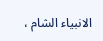الانبياء الشام ،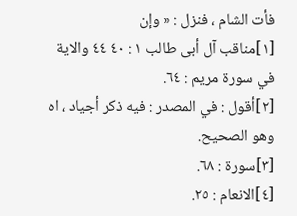فأت الشام ، فنزل : « وإن
[١]مناقب آل أبى طالب ١ : ٤٠ ٤٤ والاية في سورة مريم : ٦٤.
[٢]أقول : في المصدر : فيه ذكر أجياد ، اه وهو الصحيح.
[٣]سورة : ٦٨.
[٤]الانعام : ٢٥.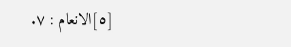[٥]الانعام : ٧.